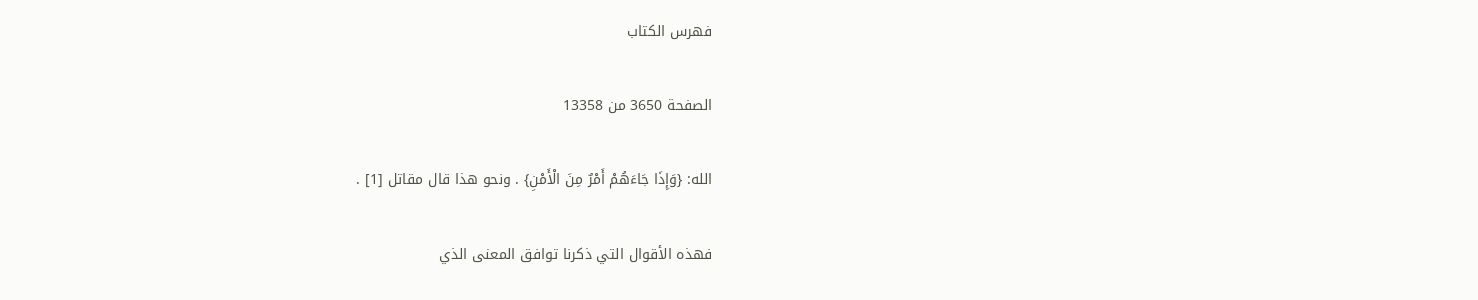فهرس الكتاب

الصفحة 3650 من 13358

الله: {وَإِذَا جَاءَهُمْ أَمْرٌ مِنَ الْأَمْنِ} . ونحو هذا قال مقاتل [1] .

فهذه الأقوال التي ذكرنا توافق المعنى الذي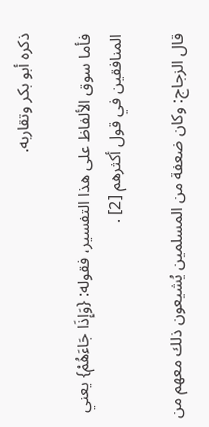ذكره أبو بكر وتقاربه.

فأما سوق الألفاظ على هذا التفسير، فقوله: {وَإِذَا جَاءَهُمْ} يعني المنافقين في قول أكثرهم [2] .

قال الزجاج: وكان ضعفة من المسلمين يُشيعون ذلك معهم من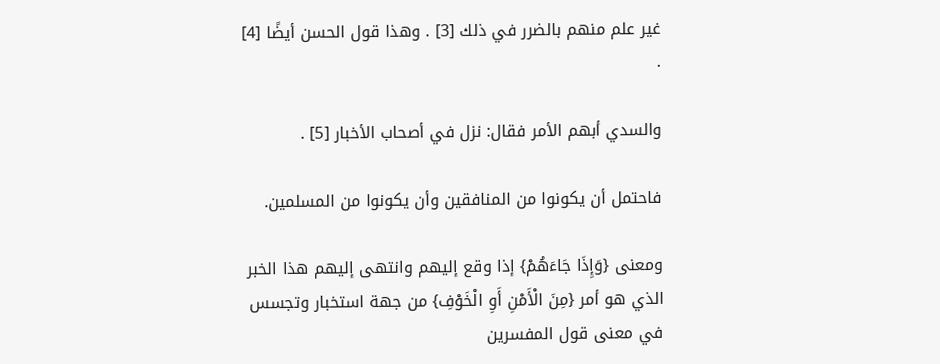غير علم منهم بالضرر في ذلك [3] . وهذا قول الحسن أيضًا [4] .

والسدي أبهم الأمر فقال: نزل في أصحاب الأخبار [5] .

فاحتمل أن يكونوا من المنافقين وأن يكونوا من المسلمين.

ومعنى {وَإِذَا جَاءَهُمْ} إذا وقع إليهم وانتهى إليهم هذا الخبر الذي هو أمر {مِنَ الْأَمْنِ أَوِ الْخَوْفِ} من جهة استخبار وتجسس في معنى قول المفسرين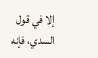إلا في قول السدي، فإنه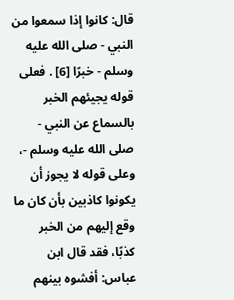قال: كانوا إذا سمعوا من النبي - صلى الله عليه وسلم - خبرًا [6] . فعلى قوله يجيئهم الخبر بالسماع عن النبي - صلى الله عليه وسلم -، وعلى قوله لا يجوز أن يكونوا كاذبين بأن كان ما وقع إليهم من الخبر كذبًا، فقد قال ابن عباس: أفشوه بينهم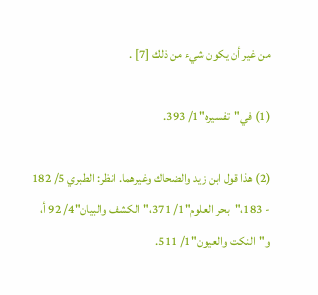من غير أن يكون شيء من ذلك [7] .

(1) في"تفسيره"1/ 393.

(2) هذا قول ابن زيد والضحاك وغيرهما. انظر: الطبري 5/ 182 - 183،"بحر العلوم"1/ 371،"الكشف والبيان"4/ 92 أ، و"النكت والعيون"1/ 511.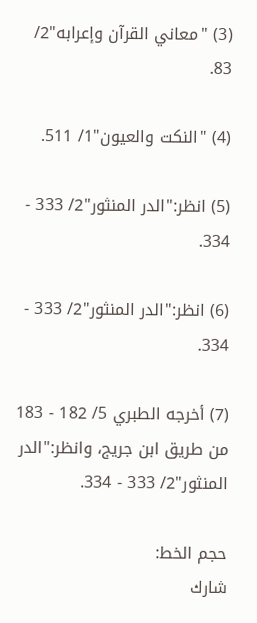(3) "معاني القرآن وإعرابه"2/ 83.

(4) "النكت والعيون"1/ 511.

(5) انظر:"الدر المنثور"2/ 333 - 334.

(6) انظر:"الدر المنثور"2/ 333 - 334.

(7) أخرجه الطبري 5/ 182 - 183 من طريق ابن جريج، وانظر:"الدر المنثور"2/ 333 - 334.

حجم الخط:
شارك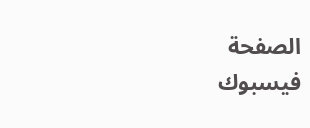الصفحة
فيسبوك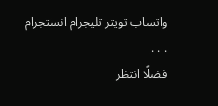واتساب تويتر تليجرام انستجرام
. . .
فضلًا انتظر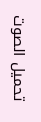تحميل الصوت